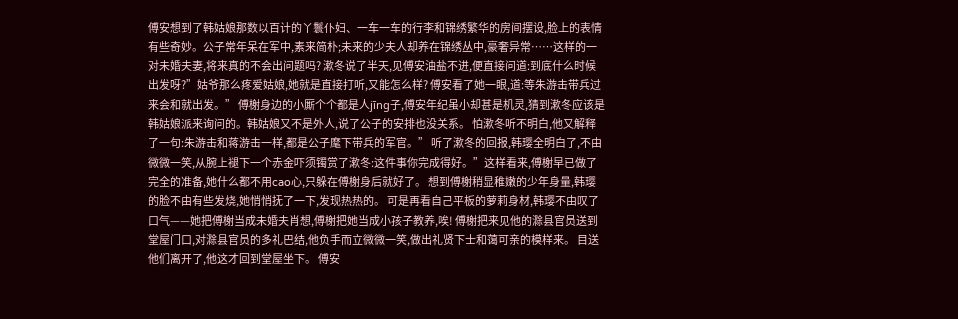傅安想到了韩姑娘那数以百计的丫鬟仆妇、一车一车的行李和锦绣繁华的房间摆设,脸上的表情有些奇妙。公子常年呆在军中,素来简朴;未来的少夫人却养在锦绣丛中,豪奢异常……这样的一对未婚夫妻,将来真的不会出问题吗? 漱冬说了半天,见傅安油盐不进,便直接问道:到底什么时候出发呀?”姑爷那么疼爱姑娘,她就是直接打听,又能怎么样? 傅安看了她一眼,道:等朱游击带兵过来会和就出发。” 傅榭身边的小厮个个都是人jīng子,傅安年纪虽小却甚是机灵,猜到漱冬应该是韩姑娘派来询问的。韩姑娘又不是外人,说了公子的安排也没关系。 怕漱冬听不明白,他又解释了一句:朱游击和蒋游击一样,都是公子麾下带兵的军官。” 听了漱冬的回报,韩璎全明白了,不由微微一笑,从腕上褪下一个赤金吓须镯赏了漱冬:这件事你完成得好。”这样看来,傅榭早已做了完全的准备,她什么都不用cao心,只躲在傅榭身后就好了。 想到傅榭稍显稚嫩的少年身量,韩璎的脸不由有些发烧,她悄悄抚了一下,发现热热的。 可是再看自己平板的萝莉身材,韩璎不由叹了口气——她把傅榭当成未婚夫肖想,傅榭把她当成小孩子教养,唉! 傅榭把来见他的滁县官员送到堂屋门口,对滁县官员的多礼巴结,他负手而立微微一笑,做出礼贤下士和蔼可亲的模样来。 目送他们离开了,他这才回到堂屋坐下。 傅安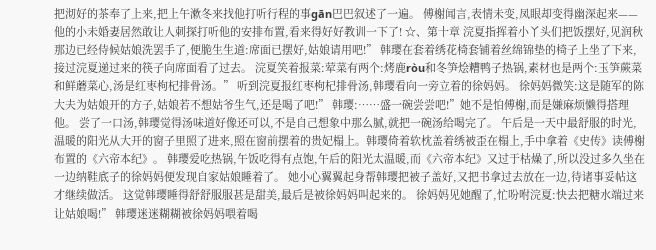把沏好的茶奉了上来,把上午漱冬来找他打听行程的事gān巴巴叙述了一遍。 傅榭闻言,表情未变,凤眼却变得幽深起来——他的小未婚妻居然敢让人刺探打听他的安排布置,看来得好好教训一下了! ☆、第十章 浣夏指挥着小丫头们把饭摆好,见润秋那边已经侍候姑娘洗罢手了,便脆生生道:席面已摆好,姑娘请用吧!” 韩璎在套着绣花椅套铺着丝绵锦垫的椅子上坐了下来,接过浣夏递过来的筷子向席面看了过去。 浣夏笑着报菜:荤菜有两个:烤鹿ròu和冬笋烩糟鸭子热锅,素材也是两个:玉笋蕨菜和鲜蘑菜心,汤是红枣枸杞排骨汤。” 听到浣夏报红枣枸杞排骨汤,韩璎看向一旁立着的徐妈妈。 徐妈妈微笑:这是随军的陈大夫为姑娘开的方子,姑娘若不想姑爷生气,还是喝了吧!” 韩璎:……盛一碗尝尝吧!”她不是怕傅榭,而是嫌麻烦懒得搭理他。 尝了一口汤,韩璎觉得汤味道好像还可以,不是自己想象中那么腻,就把一碗汤给喝完了。 午后是一天中最舒服的时光,温暖的阳光从大开的窗子里照了进来,照在窗前摆着的贵妃榻上。韩璎倚着软枕盖着绣被歪在榻上,手中拿着《史传》读傅榭布置的《六帝本纪》。 韩璎爱吃热锅,午饭吃得有点饱,午后的阳光太温暖,而《六帝本纪》又过于枯燥了,所以没过多久坐在一边纳鞋底子的徐妈妈便发现自家姑娘睡着了。 她小心翼翼起身帮韩璎把被子盖好,又把书拿过去放在一边,待诸事妥帖这才继续做活。 这觉韩璎睡得舒舒服服甚是甜美,最后是被徐妈妈叫起来的。 徐妈妈见她醒了,忙吩咐浣夏:快去把糖水端过来让姑娘喝!” 韩璎迷迷糊糊被徐妈妈喂着喝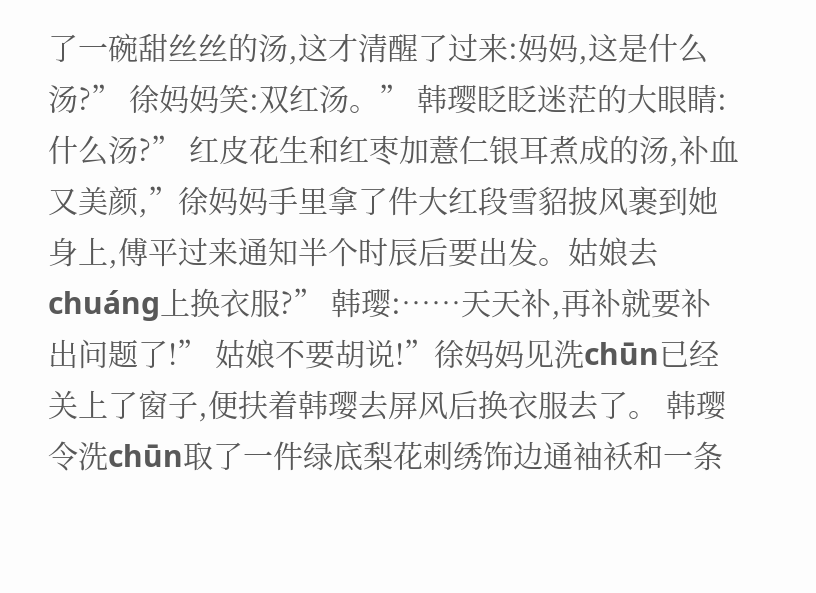了一碗甜丝丝的汤,这才清醒了过来:妈妈,这是什么汤?” 徐妈妈笑:双红汤。” 韩璎眨眨迷茫的大眼睛:什么汤?” 红皮花生和红枣加薏仁银耳煮成的汤,补血又美颜,”徐妈妈手里拿了件大红段雪貂披风裹到她身上,傅平过来通知半个时辰后要出发。姑娘去chuáng上换衣服?” 韩璎:……天天补,再补就要补出问题了!” 姑娘不要胡说!”徐妈妈见洗chūn已经关上了窗子,便扶着韩璎去屏风后换衣服去了。 韩璎令洗chūn取了一件绿底梨花刺绣饰边通袖袄和一条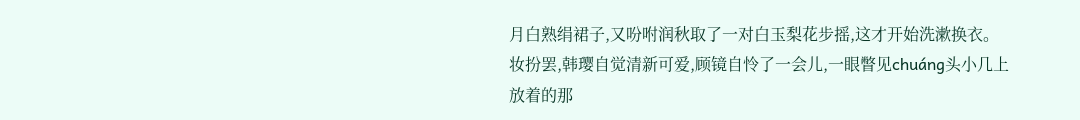月白熟绢裙子,又吩咐润秋取了一对白玉梨花步摇,这才开始洗漱换衣。 妆扮罢,韩璎自觉清新可爱,顾镜自怜了一会儿,一眼瞥见chuáng头小几上放着的那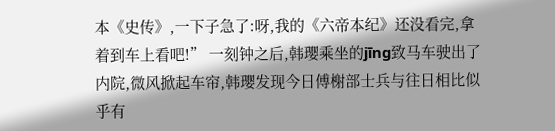本《史传》,一下子急了:呀,我的《六帝本纪》还没看完,拿着到车上看吧!” 一刻钟之后,韩璎乘坐的jīng致马车驶出了内院,微风掀起车帘,韩璎发现今日傅榭部士兵与往日相比似乎有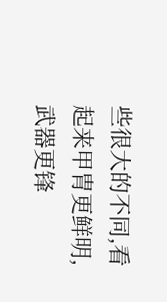些很大的不同,看起来甲胄更鲜明,武器更锋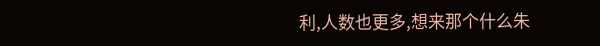利,人数也更多,想来那个什么朱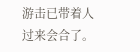游击已带着人过来会合了。